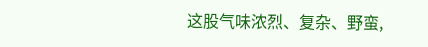这股气味浓烈、复杂、野蛮,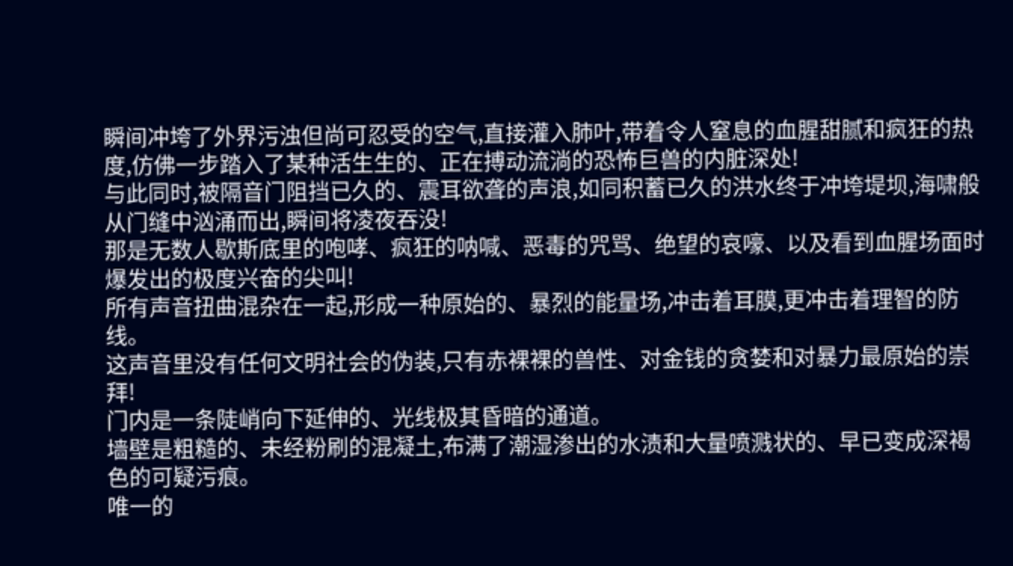瞬间冲垮了外界污浊但尚可忍受的空气,直接灌入肺叶,带着令人窒息的血腥甜腻和疯狂的热度,仿佛一步踏入了某种活生生的、正在搏动流淌的恐怖巨兽的内脏深处!
与此同时,被隔音门阻挡已久的、震耳欲聋的声浪,如同积蓄已久的洪水终于冲垮堤坝,海啸般从门缝中汹涌而出,瞬间将凌夜吞没!
那是无数人歇斯底里的咆哮、疯狂的呐喊、恶毒的咒骂、绝望的哀嚎、以及看到血腥场面时爆发出的极度兴奋的尖叫!
所有声音扭曲混杂在一起,形成一种原始的、暴烈的能量场,冲击着耳膜,更冲击着理智的防线。
这声音里没有任何文明社会的伪装,只有赤裸裸的兽性、对金钱的贪婪和对暴力最原始的崇拜!
门内是一条陡峭向下延伸的、光线极其昏暗的通道。
墙壁是粗糙的、未经粉刷的混凝土,布满了潮湿渗出的水渍和大量喷溅状的、早已变成深褐色的可疑污痕。
唯一的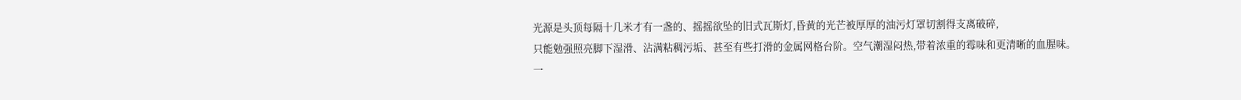光源是头顶每隔十几米才有一盏的、摇摇欲坠的旧式瓦斯灯,昏黄的光芒被厚厚的油污灯罩切割得支离破碎,
只能勉强照亮脚下湿滑、沾满粘稠污垢、甚至有些打滑的金属网格台阶。空气潮湿闷热,带着浓重的霉味和更清晰的血腥味。
一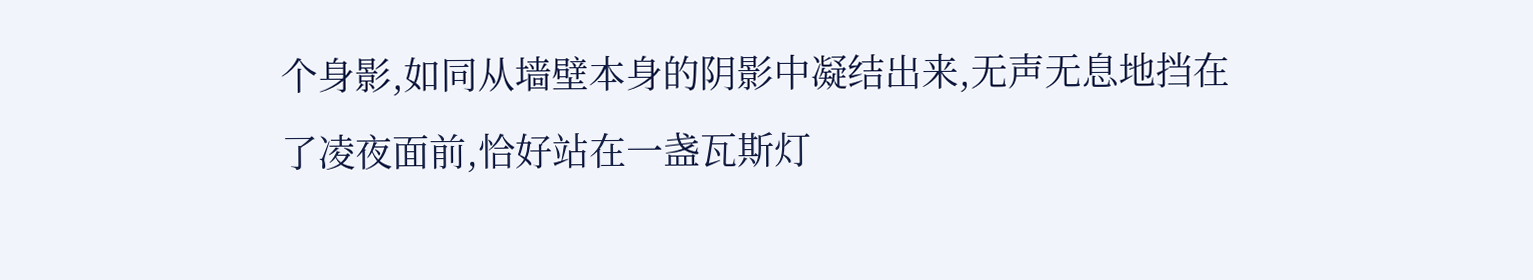个身影,如同从墙壁本身的阴影中凝结出来,无声无息地挡在了凌夜面前,恰好站在一盏瓦斯灯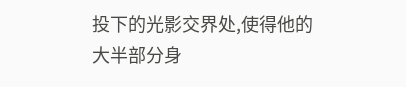投下的光影交界处,使得他的大半部分身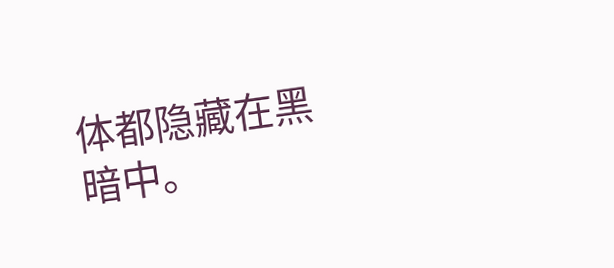体都隐藏在黑暗中。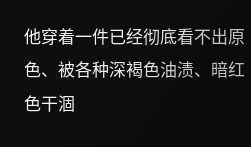他穿着一件已经彻底看不出原色、被各种深褐色油渍、暗红色干涸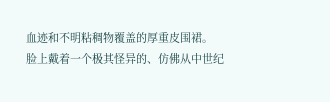血迹和不明粘稠物覆盖的厚重皮围裙。
脸上戴着一个极其怪异的、仿佛从中世纪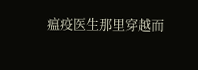瘟疫医生那里穿越而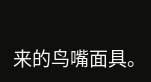来的鸟嘴面具。